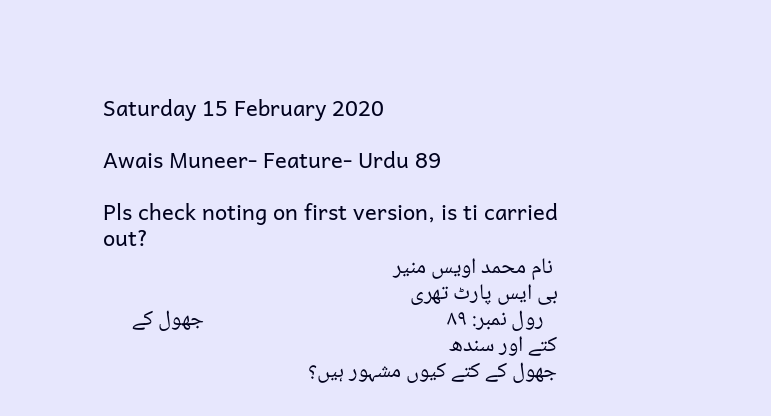Saturday 15 February 2020

Awais Muneer- Feature- Urdu 89

Pls check noting on first version, is ti carried out?
 نام محمد اویس منیر
بی ایس پارٹ تھری
   رول نمبر: ۸۹                                                  جھول کے کتے اور سندھ
جھول کے کتے کیوں مشہور ہیں؟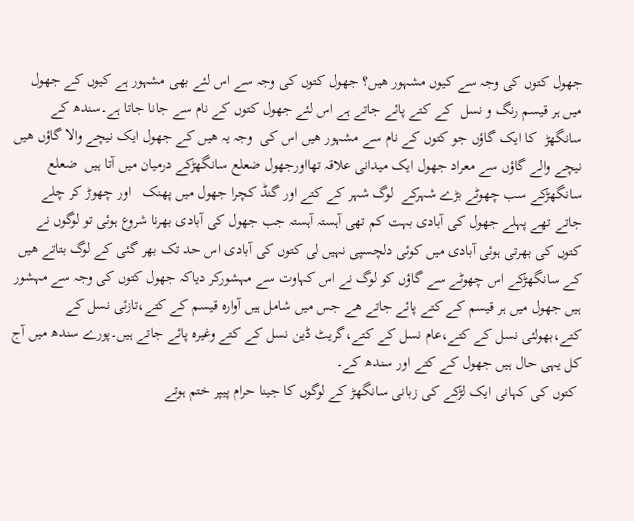جھول کتوں کی وجہ سے کیوں مشہور ھیں؟ جھول کتوں کی وجہ سے اس لئے بھی مشہور ہے کیوں کے جھول میں ہر قیسم رنگ و نسل  کے کتے پائے جاتے ہے اس لئے جھول کتوں کے نام سے جانا جاتا ہے۔سندھ کے سانگھڑ  کا ایک گاؤں جو کتوں کے نام سے مشہور ھیں اس کی  وجہ یہ ھیں کے جھول ایک نیچے والا گاؤں ھیں نیچے والے گاؤں سے معراد جھول ایک میدانی علاقہ تھااورجھول ضعلع سانگھڑکے درمیان میں آتا ہیں  ضعلع سانگھڑکے سب چھوٹے بڑے شہرکے  لوگ شہر کے کتے اور گنڈ کچرا جھول میں پھنک   اور چھوڑ کر چلے جاتے تھے پہلے جھول کی آبادی بہت کم تھی آہستہ آہستہ جب جھول کی آبادی بھرنا شروع ہوئی تو لوگوں نے کتوں کی بھرتی ہوئی آبادی میں کوئی دلچسپی نہیں لی کتوں کی آبادی اس حد تک بھر گئی کے لوگ بتاتے ھیں کے سانگھڑکے اس چھوٹے سے گاؤں کو لوگ نے اس کہاوت سے مہشورکر دیاکہ جھول کتوں کی وجہ سے مہشور ہیں جھول میں ہر قیسم کے کتے پائے جاتے ھے جس میں شامل ہیں آوارہ قیسم کے کتے،تازئی نسل کے کتے،بھولئی نسل کے کتے،عام نسل کے کتے،گریٹ ڈین نسل کے کتے وغیرہ پائے جاتے ہیں۔پورے سندھ میں آج کل یہی حال ہیں جھول کے کتے اور سندھ کے۔
 کتوں کی کہانی ایک لڑکے کی زبانی سانگھڑ کے لوگوں کا جینا حرام پیپر ختم ہوتے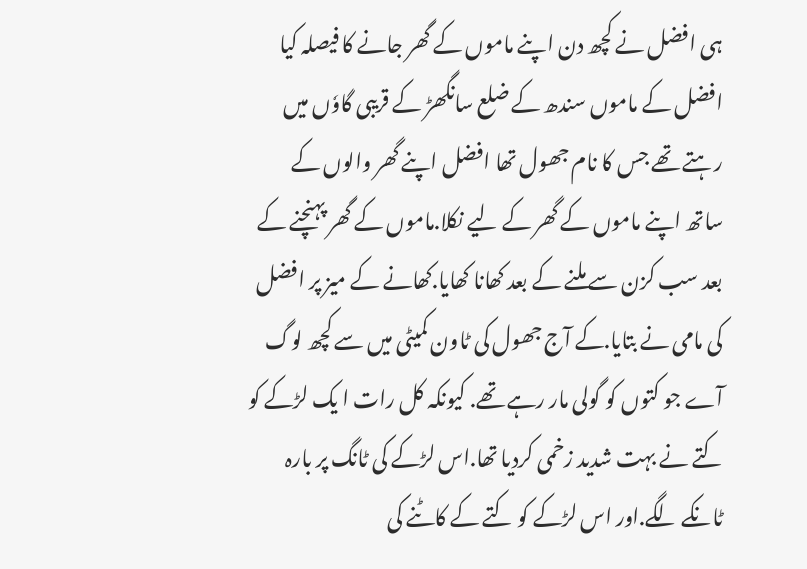ہی افضل نے کچھ دن اپنے ماموں کے گھر جانے کا فیصلہ کیا افضل کے ماموں سندھ کے ضلع سانگھڑ کے قریبی گاوٗں میں رہتے تھے جس کا نام جھول تھا افضل اپنے گھر والوں کے ساتھ اپنے ماموں کے گھر کے لیے نکلا.ماموں کے گھر پہنچنے کے بعد سب کزن سے ملنے کے بعد کھانا کھایا.کھانے کے میز پر افضل کی مامی نے بتایا.کے آج جھول کی ٹاون کمیٹی میں سے کچھ لوگ آے جو کتوں کو گولی مار رہے تھے. کیونکہ کل رات ا یک لڑکے کو کتے نے بہت شدید زخمی کردیا تھا.اس لڑکے کی ٹانگ پر بارہ ٹانکے لگے.اور اس لڑکے کو کتے کے کاٹنے کی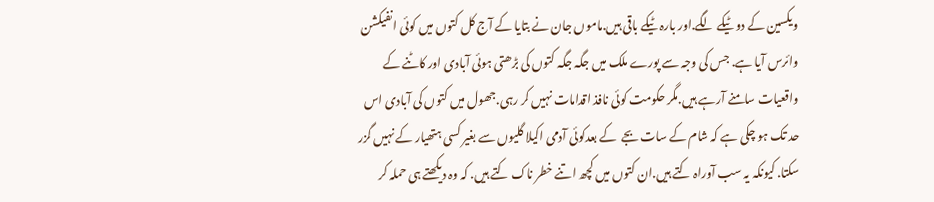ویکسین کے دو ٹیکے لگے.اور بارہ ٹیکے باقی ہیں.ماموں جان نے بتایا کے آج کل کتوں میں کوئی انفیکشن وائرس آیا ہے. جس کی وجہ سے پورے ملک میں جگہ جگہ کتوں کی بڑھتی ہوئی آبادی اور کاٹنے کے واقعیات سامنے آرہے ہیں.مگر حکومت کوئی نافذ اقدامات نہیں کر رہی.جھول میں کتوں کی آبادی اس حد تک ہو چکی ہے کہ شام کے سات بجے  کے بعدکوئی آدمی اکیلا گلیوں سے بغیر کسی ہتھیار کے نہیں گزر سکتا. کیونکہ یہ سب آوراہ کتے ہیں.ان کتوں میں کچھ اتنے خطر ناک کتے ہیں. کہ وہ دیکھتے ہی حملہ کر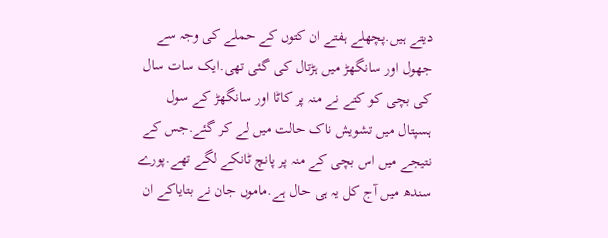دیتے ہیں.پچھلے ہفتے ان کتوں کے حملے کی وجہ سے جھول اور سانگھڑ میں ہڑتال کی گئی تھی.ایک سات سال کی بچی کو کتے نے منہ پر کاٹا اور سانگھڑ کے سول ہسپتال میں تشویش ناک حالت میں لے کر گئے.جس کے نتیجے میں اس بچی کے منہ پر پانچ ٹانکے لگے تھے.پورے سندھ میں آج کل یہ ہی حال ہے.ماموں جان نے بتایاکے ان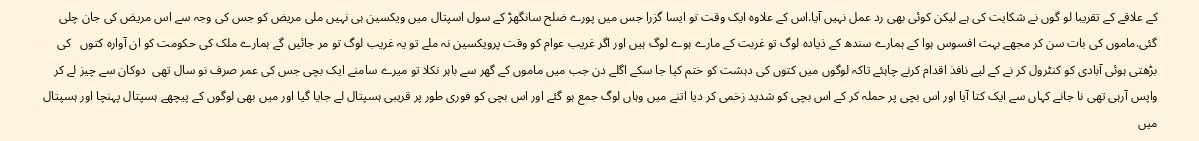کے علاقے کے تقریبا لو گوں نے شکایت کی ہے لیکن کوئی بھی رد عمل نہیں آیا.اس کے علاوہ ایک وقت تو ایسا گزرا جس میں پورے ضلح سانگھڑ کے سول اسپتال میں ویکسین ہی نہیں ملی مریض کو جس کی وجہ سے اس مریض کی جان چلی گئی.ماموں کی بات سن کر مجھے بہت افسوس ہوا کے ہمارے سندھ کے ذیادہ لوگ تو غربت کے مارے ہوے لوگ ہیں اور اگر غریب عوام کو وقت پرویکسین نہ ملے تو یہ غریب لوگ تو مر جائیں گے ہمارے ملک کی حکومت کو ان آوارہ کتوں   کی بڑھتی ہوئی آبادی کو کنٹرول کر نے کے لیے نافذ اقدام کرنے چاہئے تاکہ لوگوں میں کتوں کی دہشت کو ختم کیا جا سکے اگلے دن جب میں ماموں کے گھر سے باہر نکلا تو میرے سامنے ایک بچی جس کی عمر صرف نو سال تھی  دوکان سے چیز لے کر واپس آرہی تھی نا جانے کہاں سے ایک کتا آیا اور اس بچی پر حملہ کر کے اس بچی کو شدید زخمی کر دیا اتنے میں وہاں لوگ جمع ہو گئے اور اس بچی کو فوری طور پر قریبی ہسپتال لے جایا گیا اور میں بھی لوگوں کے پیچھے ہسپتال پہنچا اور ہسپتال میں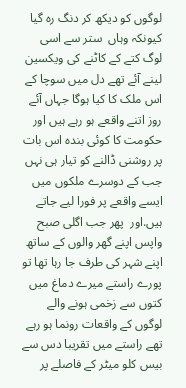لوگوں کو دیکھ کر دنگ رہ گیا کیونکہ وہاں  ستر سے اسی لوگ کتے کے کاٹنے کی ویکسین لینے آئے تھے دل میں سوچا کے اس ملک کا کیا ہوگا جہاں آئے روز اتنے واقعے ہو رہے ہیں اور حکومت کا کوئی بندہ اس بات پر روشنی ڈالنے کو تیار ہی نہں جب کے دوسرے ملکوں میں  ایسے واقعے پر فورا لیے جاتے ہیں.اور  پھر جب اگلی صبح واپس اپنے گھر والوں کے ساتھ اپنے شہر کی طرف جا رہا تھا تو پورے راستے میرے دماغ میں کتوں سے زخمی ہونے والے لوگوں کے واقعات رونما ہو رہے تھے راستے میں تقریبا دس سے بیس کلو میٹر کے فاصلے پر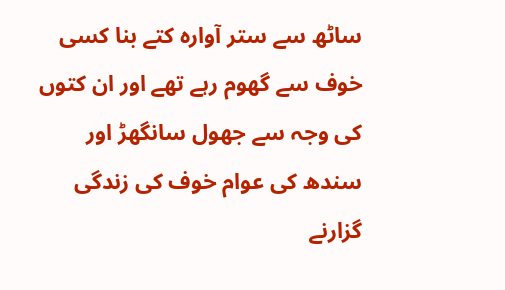ساٹھ سے ستر آوارہ کتے بنا کسی خوف سے گھوم رہے تھے اور ان کتوں کی وجہ سے جھول سانگھڑ اور سندھ کی عوام خوف کی زندگی گزارنے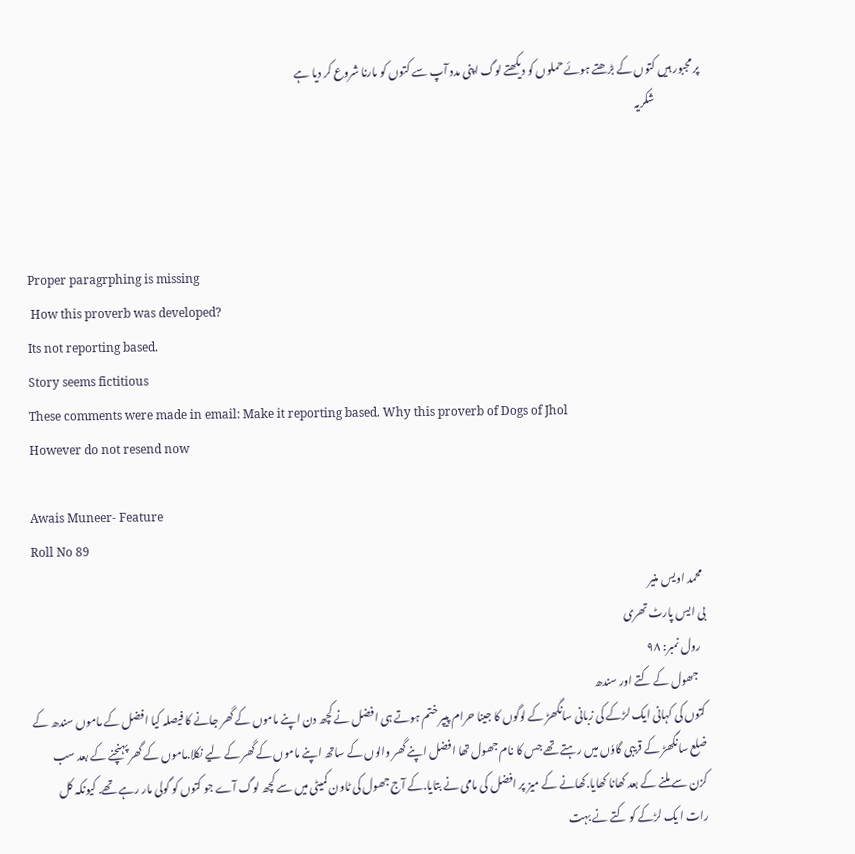پر مجبور ہیں کتوں کے بڑھتے ہوئے حملوں کو دیکھتے لوگ اپنی مدد آپ سے کتوں کو مارنا شروع کر دیا ہے
                     شکریہ




Proper paragrphing is missing
 How this proverb was developed?
Its not reporting based.
Story seems fictitious
These comments were made in email: Make it reporting based. Why this proverb of Dogs of Jhol
However do not resend now

Awais Muneer- Feature
Roll No 89
  محمد اویس منیر
بی ایس پارٹ تھری
   رول نمبر: ۹۸
    جھول کے کتے اور سندھ
 کتوں کی کہانی ایک لڑکے کی زبانی سانگھڑ کے لوگوں کا جینا حرام پیپر ختم ہوتے ہی افضل نے کچھ دن اپنے ماموں کے گھر جانے کا فیصلہ کیا افضل کے ماموں سندھ کے ضلع سانگھڑ کے قریبی گاوٗں میں رہتے تھے جس کا نام جھول تھا افضل اپنے گھر والوں کے ساتھ اپنے ماموں کے گھر کے لیے نکلا.ماموں کے گھر پہنچنے کے بعد سب کزن سے ملنے کے بعد کھانا کھایا.کھانے کے میز پر افضل کی مامی نے بتایا.کے آج جھول کی ٹاون کمیٹی میں سے کچھ لوگ آے جو کتوں کو گولی مار رہے تھے. کیونکہ کل رات ا یک لڑکے کو کتے نے بہت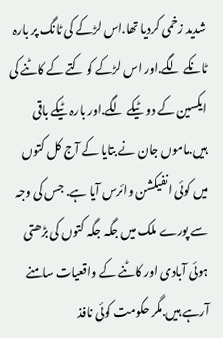شدید زخمی کردیا تھا.اس لڑکے کی ٹانگ پر بارہ ٹانکے لگے.اور اس لڑکے کو کتے کے کاٹنے کی ایکسین کے دو ٹیکے لگے.اور بارہ ٹیکے باقی ہیں.ماموں جان نے بتایا کے آج کل کتوں میں کوئی انفیکشن وائرس آیا ہے. جس کی وجہ سے پورے ملک میں جگہ جگہ کتوں کی بڑھتی ہوئی آبادی اور کاٹنے کے واقعیات سامنے آرہے ہیں.مگر حکومت کوئی نافذ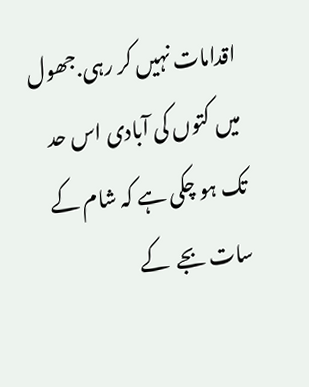اقدامات نہیں کر رہی.جھول میں کتوں کی آبادی اس حد تک ہو چکی ہے کہ شام کے سات بجے  کے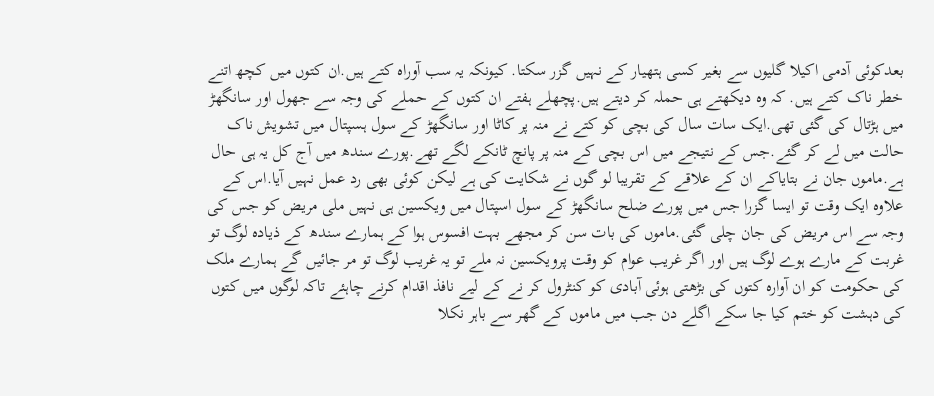بعدکوئی آدمی اکیلا گلیوں سے بغیر کسی ہتھیار کے نہیں گزر سکتا. کیونکہ یہ سب آوراہ کتے ہیں.ان کتوں میں کچھ اتنے خطر ناک کتے ہیں. کہ وہ دیکھتے ہی حملہ کر دیتے ہیں.پچھلے ہفتے ان کتوں کے حملے کی وجہ سے جھول اور سانگھڑ میں ہڑتال کی گئی تھی.ایک سات سال کی بچی کو کتے نے منہ پر کاٹا اور سانگھڑ کے سول ہسپتال میں تشویش ناک حالت میں لے کر گئے.جس کے نتیجے میں اس بچی کے منہ پر پانچ ٹانکے لگے تھے.پورے سندھ میں آج کل یہ ہی حال ہے.ماموں جان نے بتایاکے ان کے علاقے کے تقریبا لو گوں نے شکایت کی ہے لیکن کوئی بھی رد عمل نہیں آیا.اس کے علاوہ ایک وقت تو ایسا گزرا جس میں پورے ضلح سانگھڑ کے سول اسپتال میں ویکسین ہی نہیں ملی مریض کو جس کی وجہ سے اس مریض کی جان چلی گئی.ماموں کی بات سن کر مجھے بہت افسوس ہوا کے ہمارے سندھ کے ذیادہ لوگ تو غربت کے مارے ہوے لوگ ہیں اور اگر غریب عوام کو وقت پرویکسین نہ ملے تو یہ غریب لوگ تو مر جائیں گے ہمارے ملک کی حکومت کو ان آوارہ کتوں کی بڑھتی ہوئی آبادی کو کنٹرول کر نے کے لیے نافذ اقدام کرنے چاہئے تاکہ لوگوں میں کتوں کی دہشت کو ختم کیا جا سکے اگلے دن جب میں ماموں کے گھر سے باہر نکلا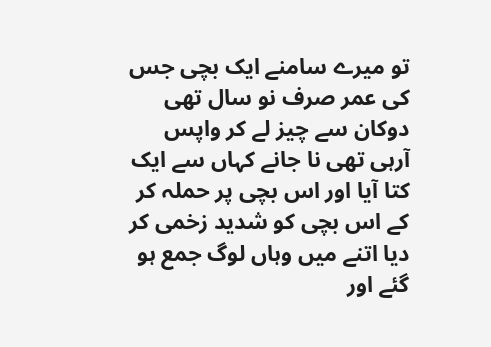تو میرے سامنے ایک بچی جس کی عمر صرف نو سال تھی  دوکان سے چیز لے کر واپس آرہی تھی نا جانے کہاں سے ایک کتا آیا اور اس بچی پر حملہ کر کے اس بچی کو شدید زخمی کر دیا اتنے میں وہاں لوگ جمع ہو گئے اور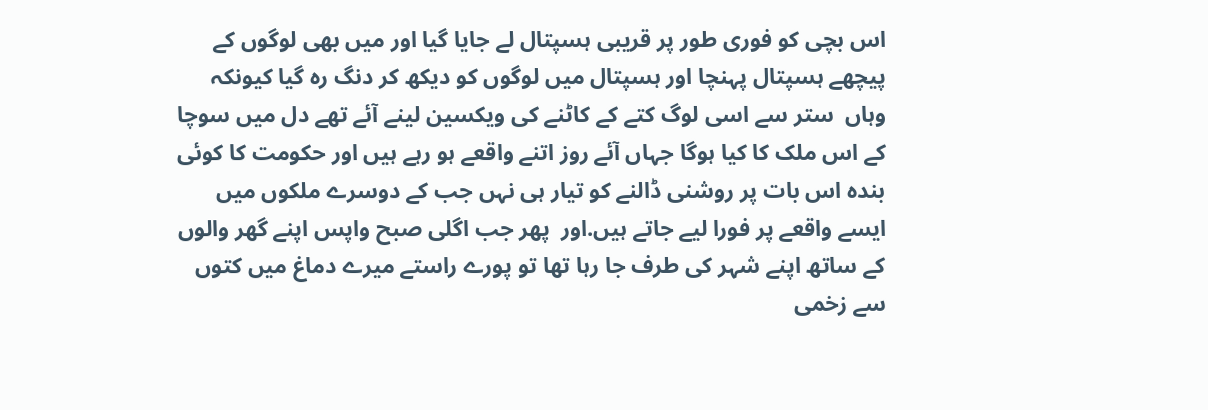اس بچی کو فوری طور پر قریبی ہسپتال لے جایا گیا اور میں بھی لوگوں کے پیچھے ہسپتال پہنچا اور ہسپتال میں لوگوں کو دیکھ کر دنگ رہ گیا کیونکہ وہاں  ستر سے اسی لوگ کتے کے کاٹنے کی ویکسین لینے آئے تھے دل میں سوچا کے اس ملک کا کیا ہوگا جہاں آئے روز اتنے واقعے ہو رہے ہیں اور حکومت کا کوئی بندہ اس بات پر روشنی ڈالنے کو تیار ہی نہں جب کے دوسرے ملکوں میں  ایسے واقعے پر فورا لیے جاتے ہیں.اور  پھر جب اگلی صبح واپس اپنے گھر والوں کے ساتھ اپنے شہر کی طرف جا رہا تھا تو پورے راستے میرے دماغ میں کتوں سے زخمی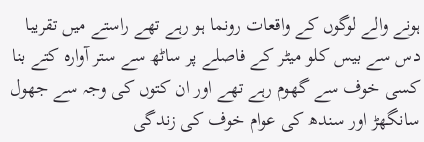ہونے والے لوگوں کے واقعات رونما ہو رہے تھے راستے میں تقریبا دس سے بیس کلو میٹر کے فاصلے پر ساٹھ سے ستر آوارہ کتے بنا کسی خوف سے گھوم رہے تھے اور ان کتوں کی وجہ سے جھول سانگھڑ اور سندھ کی عوام خوف کی زندگی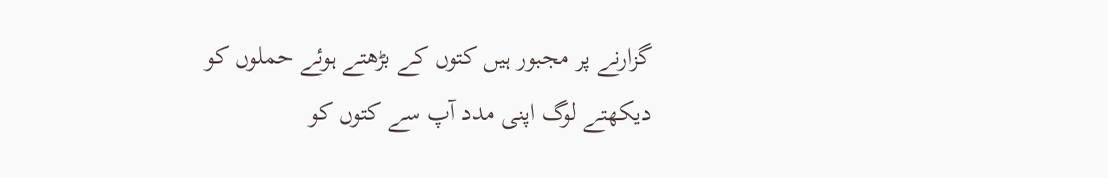گزارنے پر مجبور ہیں کتوں کے بڑھتے ہوئے حملوں کو دیکھتے لوگ اپنی مدد آپ سے کتوں کو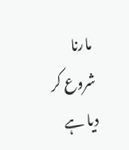مارنا شروع کر دیا ہے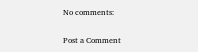No comments:

Post a Comment